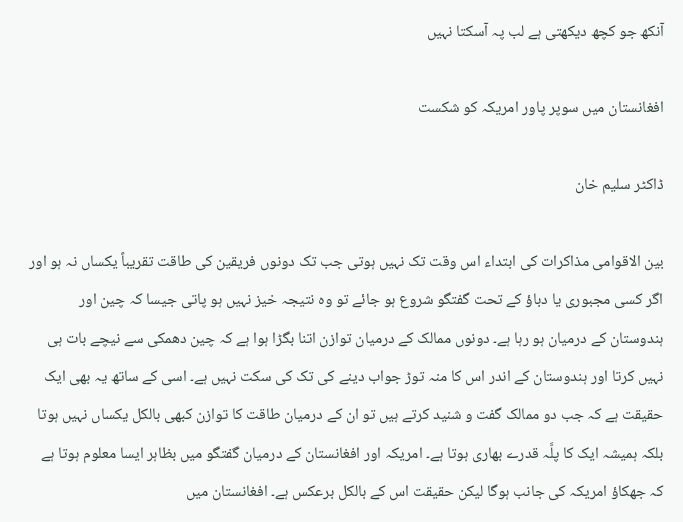آنکھ جو کچھ دیکھتی ہے لب پہ آسکتا نہیں

افغانستان میں سوپر پاور امریکہ کو شکست

ڈاکٹر سلیم خان

بین الاقوامی مذاکرات کی ابتداء اس وقت تک نہیں ہوتی جب تک دونوں فریقین کی طاقت تقریباً یکساں نہ ہو اور اگر کسی مجبوری یا دباؤ کے تحت گفتگو شروع ہو جائے تو وہ نتیجہ خیز نہیں ہو پاتی جیسا کہ چین اور ہندوستان کے درمیان ہو رہا ہے۔ دونوں ممالک کے درمیان توازن اتنا بگڑا ہوا ہے کہ چین دھمکی سے نیچے بات ہی نہیں کرتا اور ہندوستان کے اندر اس کا منہ توڑ جواب دینے کی تک کی سکت نہیں ہے۔ اسی کے ساتھ یہ بھی ایک حقیقت ہے کہ جب دو ممالک گفت و شنید کرتے ہیں تو ان کے درمیان طاقت کا توازن کبھی بالکل یکساں نہیں ہوتا بلکہ ہمیشہ ایک کا پلَّہ قدرے بھاری ہوتا ہے۔ امریکہ اور افغانستان کے درمیان گفتگو میں بظاہر ایسا معلوم ہوتا ہے کہ جھکاؤ امریکہ کی جانب ہوگا لیکن حقیقت اس کے بالکل برعکس ہے۔ افغانستان میں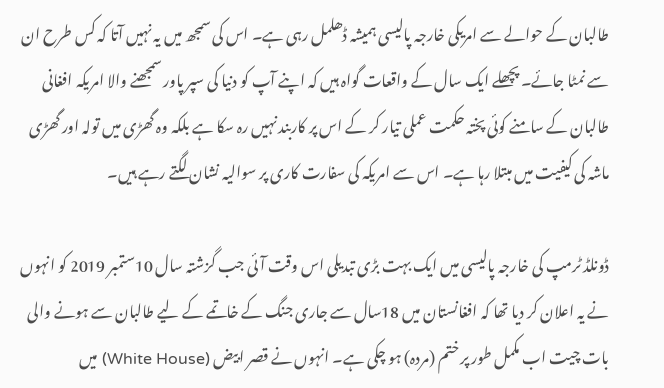طالبان کے حوالے سے امریکی خارجہ پالیسی ہمیشہ ڈھلمل رہی ہے۔ اس کی سمجھ میں یہ نہیں آتا کہ کس طرح ان سے نمٹا جائے۔ پچھلے ایک سال کے واقعات گواہ ہیں کہ اپنے آپ کو دنیا کی سپر پاور سمجھنے والا امریکہ افغانی طالبان کے سامنے کوئی پختہ حکمت عملی تیار کر کے اس پر کاربند نہیں رہ سکا ہے بلکہ وہ گھڑی میں تولہ اور گھڑی ماشہ کی کیفیت میں مبتلا رہا ہے۔ اس سے امریکہ کی سفارت کاری پر سوالیہ نشان لگتے رہے ہیں۔

ڈونلڈ ٹرمپ کی خارجہ پالیسی میں ایک بہت بڑی تبدیلی اس وقت آئی جب گزشتہ سال 10ستمبر 2019 کو انہوں نے یہ اعلان کر دیا تھا کہ افغانستان میں 18سال سے جاری جنگ کے خاتمے کے لیے طالبان سے ہونے والی بات چیت اب مکمل طور پر ختم (مردہ) ہو چکی ہے۔ انہوں نے قصر ابیض (White House) میں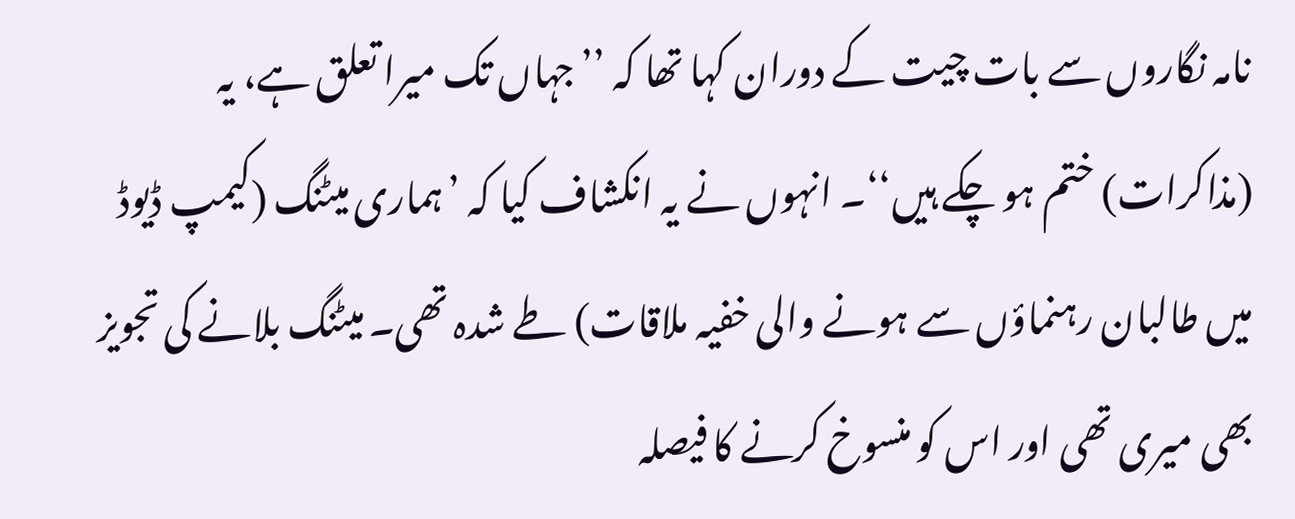نامہ نگاروں سے بات چیت کے دوران کہا تھا کہ ’’جہاں تک میرا تعلق ہے، یہ (مذاکرات) ختم ہو چکے ہیں‘‘۔ انہوں نے یہ انکشاف کیا کہ ’ہماری میٹنگ (کیمپ ڈیوڈ میں طالبان رہنماؤں سے ہونے والی خفیہ ملاقات) طے شدہ تھی۔ میٹنگ بلانے کی تجویز بھی میری تھی اور اس کو منسوخ کرنے کا فیصلہ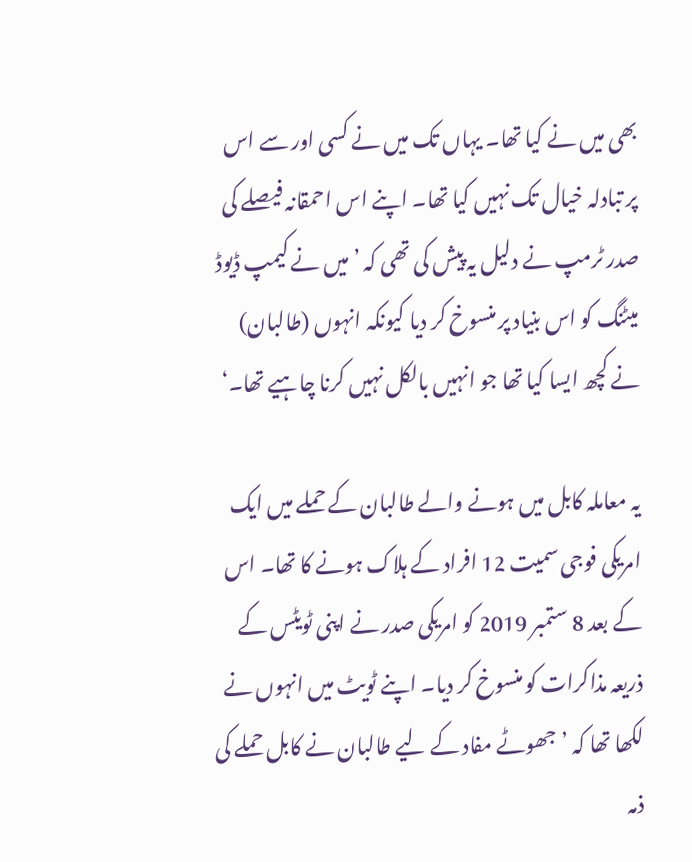بھی میں نے کیا تھا۔ یہاں تک میں نے کسی اور سے اس پر تبادلہ خیال تک نہیں کیا تھا۔ اپنے اس احمقانہ فیصلے کی صدر ٹرمپ نے دلیل یہ پیش کی تھی کہ ’میں نے کیمپ ڈیوڈ میٹنگ کو اس بنیاد پر منسوخ کر دیا کیونکہ انہوں (طالبان) نے کچھ ایسا کیا تھا جو انہیں بالکل نہیں کرنا چاہیے تھا۔‘

یہ معاملہ کابل میں ہونے والے طالبان کے حملے میں ایک امریکی فوجی سمیت 12 افراد کے ہلاک ہونے کا تھا۔ اس کے بعد 8 ستمبر 2019 کو امریکی صدر نے اپنی ٹویٹس کے ذریعہ مذاکرات کو منسوخ کر دیا۔ اپنے ٹویٹ میں انہوں نے لکھا تھا کہ ’جھوٹے مفاد کے لیے طالبان نے کابل حملے کی ذمہ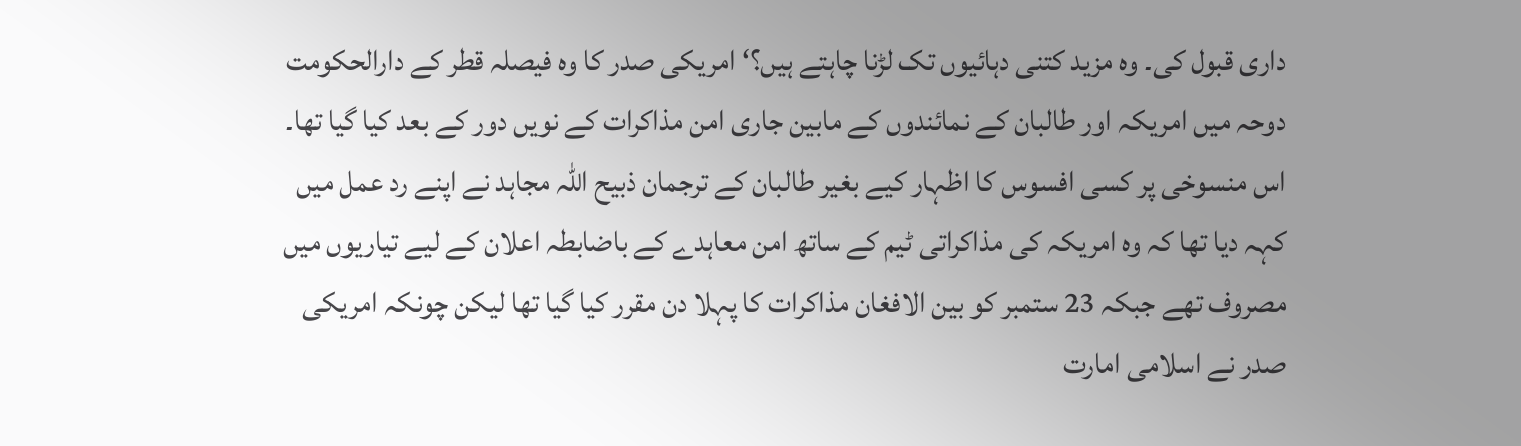داری قبول کی۔ وہ مزید کتنی دہائیوں تک لڑنا چاہتے ہیں؟‘ امریکی صدر کا وہ فیصلہ قطر کے دارالحکومت دوحہ میں امریکہ اور طالبان کے نمائندوں کے مابین جاری امن مذاکرات کے نویں دور کے بعد کیا گیا تھا۔ اس منسوخی پر کسی افسوس کا اظہار کیے بغیر طالبان کے ترجمان ذبیح اللہ مجاہد نے اپنے رد عمل میں کہہ دیا تھا کہ وہ امریکہ کی مذاکراتی ٹیم کے ساتھ امن معاہدے کے باضابطہ اعلان کے لیے تیاریوں میں مصروف تھے جبکہ 23 ستمبر کو بین الافغان مذاکرات کا پہلا دن مقرر کیا گیا تھا لیکن چونکہ امریکی صدر نے اسلامی امارت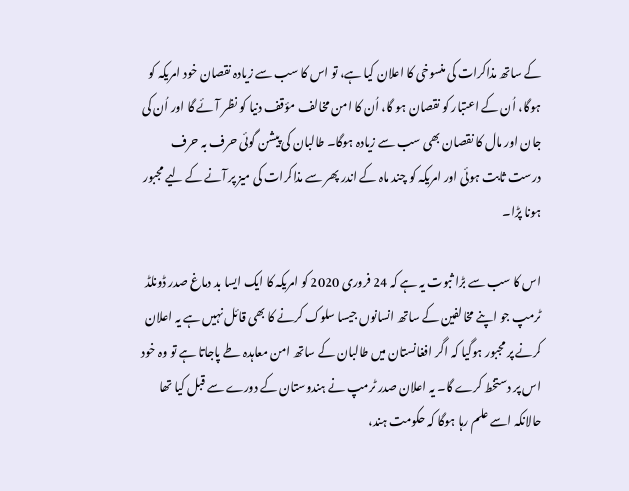کے ساتھ مذاکرات کی منسوخی کا اعلان کیا ہے، تو اس کا سب سے زیادہ نقصان خود امریکہ کو ہوگا، اُن کے اعتبار کو نقصان ہو گا، اُن کا امن مخالف مؤقف دنیا کو نظر آئے گا اور اُن کی جان اور مال کا نقصان بھی سب سے زیادہ ہوگا۔ طالبان کی پیشن گوئی حرف بہ حرف درست ثابت ہوئی اور امریکہ کو چند ماہ کے اندر پھر سے مذاکرات کی میز پر آنے کے لیے مجبور ہونا پڑا۔

اس کا سب سے بڑا ثبوت یہ ہے کہ 24 فروری 2020 کو امریکہ کا ایک ایسا بد دماغ صدر ڈونلڈ ٹرمپ جو اپنے مخالفین کے ساتھ انسانوں جیسا سلوک کرنے کا بھی قائل نہیں ہے یہ اعلان کرنے پر مجبور ہوگیا کہ اگر افغانستان میں طالبان کے ساتھ امن معاہدہ طے پاجاتا ہے تو وہ خود اس پر دستخط کرے گا۔ یہ اعلان صدر ٹرمپ نے ہندوستان کے دورے سے قبل کیا تھا حالانکہ اسے علم رہا ہوگا کہ حکومت ہند،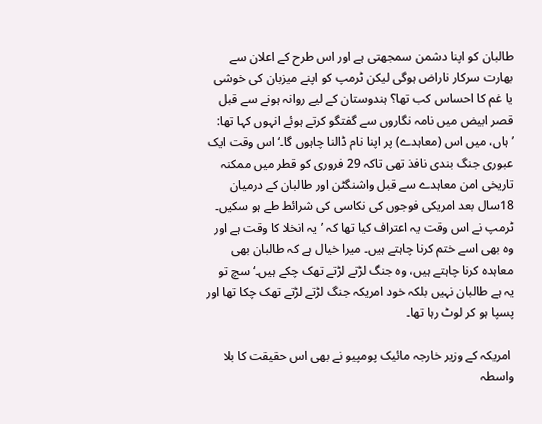طالبان کو اپنا دشمن سمجھتی ہے اور اس طرح کے اعلان سے بھارت سرکار ناراض ہوگی لیکن ٹرمپ کو اپنے میزبان کی خوشی یا غم کا احساس کب تھا؟ ہندوستان کے لیے روانہ ہونے سے قبل قصر ابیض میں نامہ نگاروں سے گفتگو کرتے ہوئے انہوں کہا تھا: ’ہاں، میں اس (معاہدے) پر اپنا نام ڈالنا چاہوں گا۔‘ اس وقت ایک عبوری جنگ بندی نافذ تھی تاکہ 29 فروری کو قطر میں ممکنہ تاریخی امن معاہدے سے قبل واشنگٹن اور طالبان کے درمیان 18سال بعد امریکی فوجوں کی نکاسی کی شرائط طے ہو سکیں۔ ٹرمپ نے اس وقت یہ اعتراف کیا تھا کہ ’یہ انخلا کا وقت ہے اور وہ بھی اسے ختم کرنا چاہتے ہیں۔ میرا خیال ہے کہ طالبان بھی معاہدہ کرنا چاہتے ہیں، وہ جنگ لڑتے لڑتے تھک چکے ہیں۔‘ سچ تو یہ ہے طالبان نہیں بلکہ خود امریکہ جنگ لڑتے لڑتے تھک چکا تھا اور پسپا ہو کر لوٹ رہا تھا۔

 امریکہ کے وزیر خارجہ مائیک پومپیو نے بھی اس حقیقت کا بلا واسطہ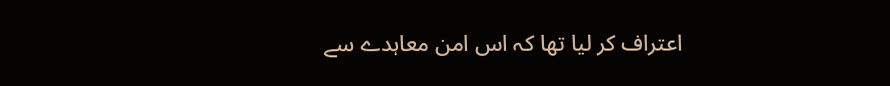اعتراف کر لیا تھا کہ اس امن معاہدے سے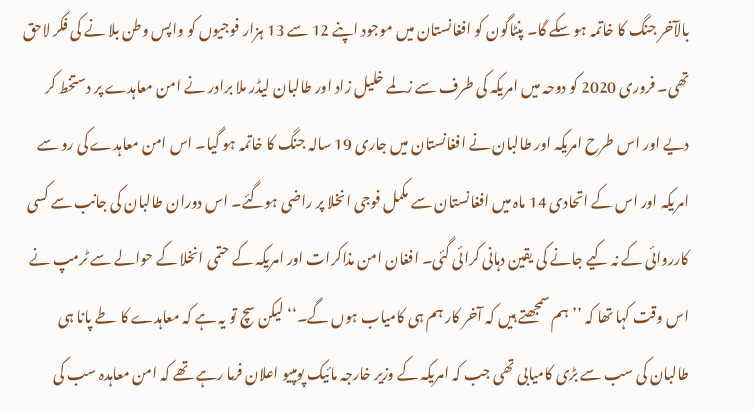بالآخر جنگ کا خاتمہ ہو سکے گا۔ پنٹاگون کو افغانستان میں موجود اپنے 12 سے 13 ہزار فوجیوں کو واپس وطن بلا نے کی فکر لاحق تھی۔ فروری 2020 کو دوحہ میں امریکہ کی طرف سے زلمے خلیل زاد اور طالبان لیڈر ملا برادر نے امن معاہدے پر دستخط کر دیے اور اس طرح امریکہ اور طالبان نے افغانستان میں جاری 19 سالہ جنگ کا خاتمہ ہو گیا۔ اس امن معاہدے کی رو سے امریکہ اور اس کے اتحادی 14 ماہ میں افغانستان سے مکمل فوجی انخلا پر راضی ہوگئے۔ اس دوران طالبان کی جانب سے کسی کارروائی کے نہ کیے جانے کی یقین دہانی کرائی گئی۔ افغان امن مذاکرات اور امریکہ کے حتمی انخلا کے حوالے سے ٹرمپ نے اس وقت کہا تھا کہ ’’ہم سمجھتے ہیں کہ آخر کار ہم ہی کامیاب ہوں گے۔‘‘ لیکن سچ تو یہ ہے کہ معاہدے کا طے پانا ہی طالبان کی سب سے بڑی کامیابی تھی جب کہ امریکہ کے وزیر خارجہ مائیک پومپیو اعلان فرما رہے تھے کہ امن معاہدہ سب کی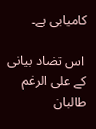کامیابی ہے۔

 اس تضاد بیانی کے علی الرغم طالبان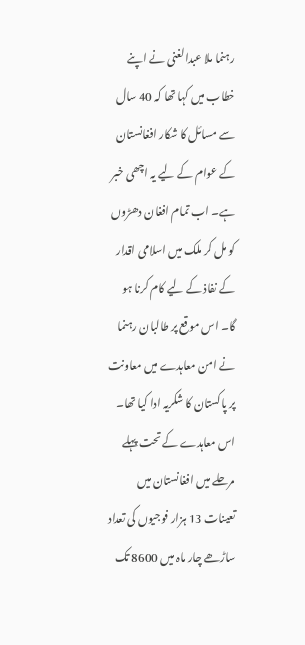رہنما ملا عبدالغنی نے اپنے خطاب میں کہا تھا کہ 40 سال سے مسائل کا شکار افغانستان کے عوام کے لیے یہ اچھی خبر ہے۔ اب تمام افغان دھڑوں کو مل کر ملک میں اسلامی اقدار کے نفاذ کے لیے کام کرنا ہو گا۔ اس موقع پر طالبان رہنما نے امن معاہدے میں معاونت پر پاکستان کا شکریہ ادا کیا تھا۔ اس معاہدے کے تحت پہلے مرحلے میں افغانستان میں تعینات 13 ہزار فوجیوں کی تعداد ساڑھے چار ماہ میں 8600 تک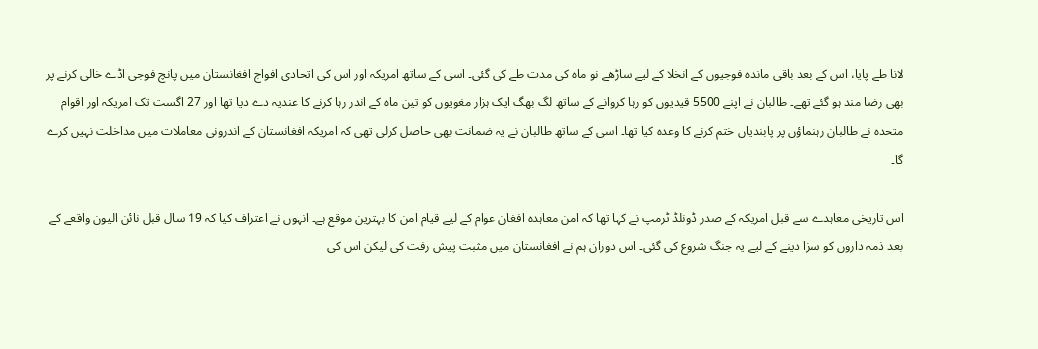لانا طے پایا، اس کے بعد باقی ماندہ فوجیوں کے انخلا کے لیے ساڑھے نو ماہ کی مدت طے کی گئی۔ اسی کے ساتھ امریکہ اور اس کی اتحادی افواج افغانستان میں پانچ فوجی اڈے خالی کرنے پر بھی رضا مند ہو گئے تھے۔ طالبان نے اپنے 5500 قیدیوں کو رہا کروانے کے ساتھ لگ بھگ ایک ہزار مغویوں کو تین ماہ کے اندر رہا کرنے کا عندیہ دے دیا تھا اور 27 اگست تک امریکہ اور اقوام متحدہ نے طالبان رہنماؤں پر پابندیاں ختم کرنے کا وعدہ کیا تھا۔ اسی کے ساتھ طالبان نے یہ ضمانت بھی حاصل کرلی تھی کہ امریکہ افغانستان کے اندرونی معاملات میں مداخلت نہیں کرے گا۔

اس تاریخی معاہدے سے قبل امریکہ کے صدر ڈونلڈ ٹرمپ نے کہا تھا کہ امن معاہدہ افغان عوام کے لیے قیام امن کا بہترین موقع ہے۔ انہوں نے اعتراف کیا کہ 19 سال قبل نائن الیون واقعے کے بعد ذمہ داروں کو سزا دینے کے لیے یہ جنگ شروع کی گئی۔ اس دوران ہم نے افغانستان میں مثبت پیش رفت کی لیکن اس کی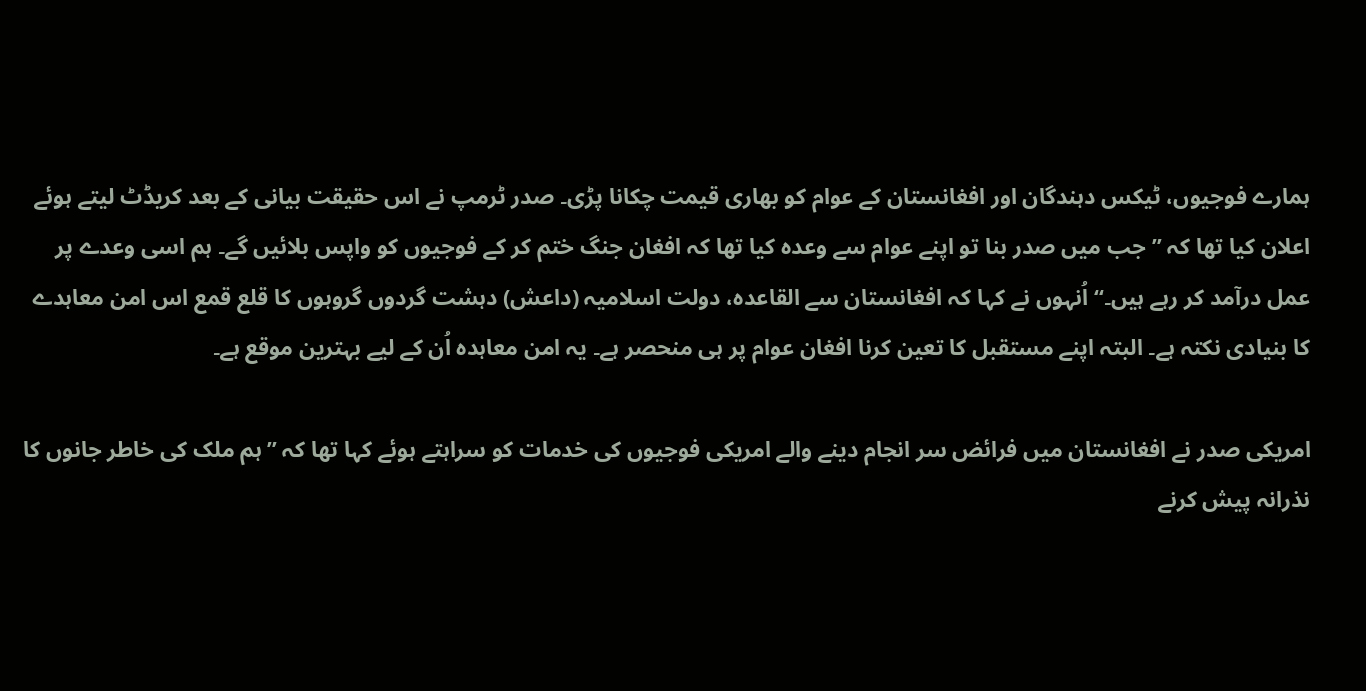ہمارے فوجیوں، ٹیکس دہندگان اور افغانستان کے عوام کو بھاری قیمت چکانا پڑی۔ صدر ٹرمپ نے اس حقیقت بیانی کے بعد کریڈٹ لیتے ہوئے اعلان کیا تھا کہ ’’جب میں صدر بنا تو اپنے عوام سے وعدہ کیا تھا کہ افغان جنگ ختم کر کے فوجیوں کو واپس بلائیں گے۔ ہم اسی وعدے پر عمل درآمد کر رہے ہیں۔‘‘ اُنہوں نے کہا کہ افغانستان سے القاعدہ، دولت اسلامیہ (داعش) دہشت گردوں گروہوں کا قلع قمع اس امن معاہدے کا بنیادی نکتہ ہے۔ البتہ اپنے مستقبل کا تعین کرنا افغان عوام پر ہی منحصر ہے۔ یہ امن معاہدہ اُن کے لیے بہترین موقع ہے۔

امریکی صدر نے افغانستان میں فرائض سر انجام دینے والے امریکی فوجیوں کی خدمات کو سراہتے ہوئے کہا تھا کہ ’’ہم ملک کی خاطر جانوں کا نذرانہ پیش کرنے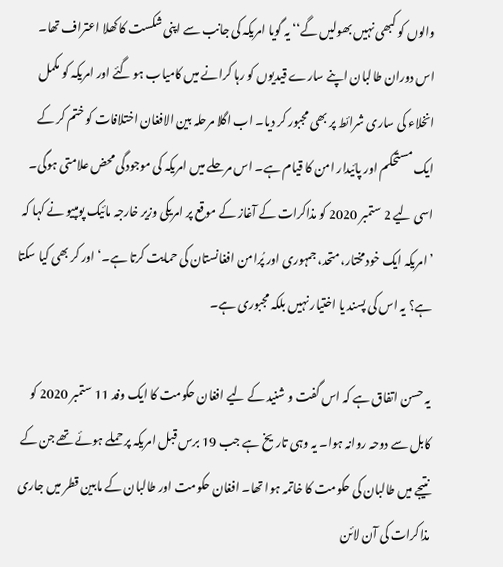والوں کو کبھی نہیں بھولیں گے‘‘ یہ گویا امریکہ کی جانب سے اپنی شکست کا کھلا اعتراف تھا۔ اس دوران طالبان اپنے سارے قیدیوں کو رہا کرانے میں کامیاب ہو گئے اور امریکہ کو مکمل انخلاء کی ساری شرائط پر بھی مجبور کر دیا۔ اب اگلا مرحلہ بین الافغان اختلافات کو ختم کر کے ایک مستحکم اور پائیدار امن کا قیام ہے۔ اس مرحلے میں امریکہ کی موجودگی محض علامتی ہوگی۔ اسی لیے 2 ستمبر 2020 کو مذاکرات کے آغاز کے موقع پر امریکی وزیر خارجہ مائیک پومپیو نے کہا کہ ’امریکہ ایک خودمختار، متحد، جمہوری اور پُرامن افغانستان کی حمایت کرتا ہے۔‘ اور کر بھی کیا سکتا ہے؟ یہ اس کی پسند یا اختیار نہیں بلکہ مجبوری ہے۔

یہ حسن اتفاق ہے کہ اس گفت و شنید کے لیے افغان حکومت کا ایک وفد 11 ستمبر 2020 کو کابل سے دوحہ روانہ ہوا۔ یہ وہی تاریخ ہے جب 19 برس قبل امریکہ پر حملے ہوئے تھے جن کے نتیجے میں طالبان کی حکومت کا خاتمہ ہوا تھا۔ افغان حکومت اور طالبان کے مابین قطر میں جاری مذاکرات کی آن لائن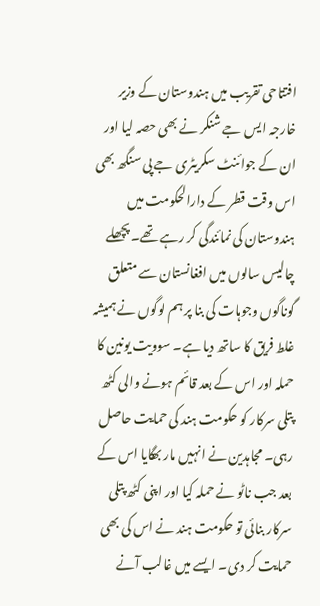افتتاحی تقریب میں ہندوستان کے وزیر خارجہ ایس جے شنکر نے بھی حصہ لیا اور ان کے جوائنٹ سکریٹری جے پی سنگھ بھی اس وقت قطر کے دارالحکومت میں ہندوستان کی نمائندگی کر رہے تھے۔ پچھلے چالیس سالوں میں افغانستان سے متعلق گوناگوں وجوہات کی بنا پر ہم لوگوں نے ہمیشہ غلط فریق کا ساتھ دیا ہے۔ سوویت یونین کا حملہ اور اس کے بعد قائم ہونے والی کٹھ پتلی سرکار کو حکومت ہند کی حمایت حاصل رہی۔ مجاہدین نے انہیں مار بھگایا اس کے بعد جب ناٹو نے حملہ کیا اور اپنی کٹھ پتلی سرکار بنائی تو حکومت ہند نے اس کی بھی حمایت کر دی۔ ایسے میں غالب آنے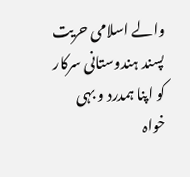والے اسلامی حریت پسند ہندوستانی سرکار کو اپنا ہمدرد و بہی خواہ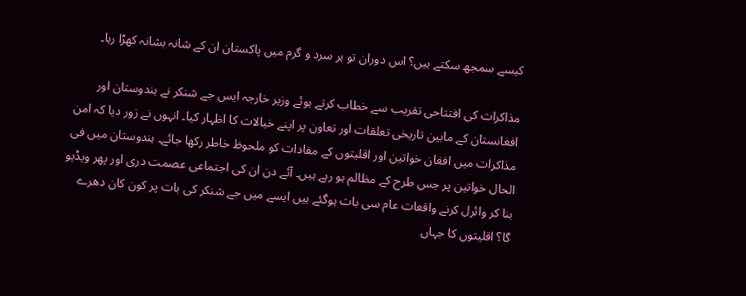کیسے سمجھ سکتے ہیں؟ اس دوران تو ہر سرد و گرم میں پاکستان ان کے شانہ بشانہ کھڑا رہا۔

مذاکرات کی افتتاحی تقریب سے خطاب کرتے ہوئے وزیر خارجہ ایس جے شنکر نے ہندوستان اور افغانستان کے مابین تاریخی تعلقات اور تعاون پر اپنے خیالات کا اظہار کیا۔ انہوں نے زور دیا کہ امن مذاکرات میں افغان خواتین اور اقلیتوں کے مفادات کو ملحوظ خاطر رکھا جائے۔ ہندوستان میں فی الحال خواتین پر جس طرح کے مظالم ہو رہے ہیں۔ آئے دن ان کی اجتماعی عصمت دری اور پھر ویڈیو بنا کر وائرل کرنے واقعات عام سی بات ہوگئے ہیں ایسے میں جے شنکر کی بات پر کون کان دھرے گا؟ اقلیتوں کا جہاں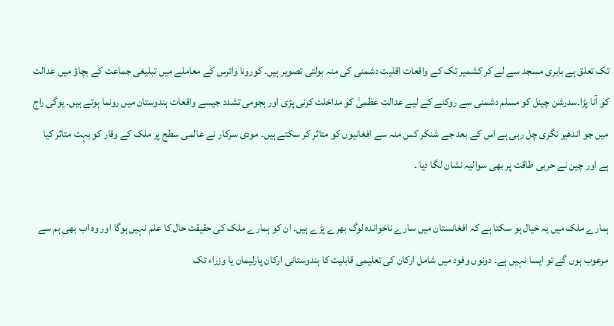تک تعلق ہے بابری مسجد سے لے کر کشمیر تک کے واقعات اقلیت دشمنی کی منہ بولتی تصویر ہیں۔ کورونا وائرس کے معاملے میں تبلیغی جماعت کے بچاؤ میں عدالت کو آنا پڑا۔سدرشن چینل کو مسلم دشمنی سے روکنے کے لیے عدالت عظمیٰ کو مداخلت کرنی پڑی اور ہجومی تشدد جیسے واقعات ہندوستان میں رونما ہوتے ہیں۔ یوگی راج میں جو اندھیر نگری چل رہی ہے اس کے بعد جے شنکر کس منہ سے افغانیوں کو متاثر کر سکتے ہیں۔ مودی سرکار نے عالمی سطح پر ملک کے وقار کو بہت متاثر کیا ہے اور چین نے حربی طاقت پر بھی سوالیہ نشان لگا دیا ۔

ہمارے ملک میں یہ خیال ہو سکتا ہے کہ افغانستان میں سارے ناخواندہ لوگ بھرے پڑے ہیں۔ ان کو ہمارے ملک کی حقیقت حال کا علم نہیں ہوگا اور وہ اب بھی ہم سے مرعوب ہوں گے تو ایسا نہیں ہے۔ دونوں وفود میں شامل ارکان کی تعلیمی قابلیت کا ہندوستانی ارکان پارلیمان یا وزراء تک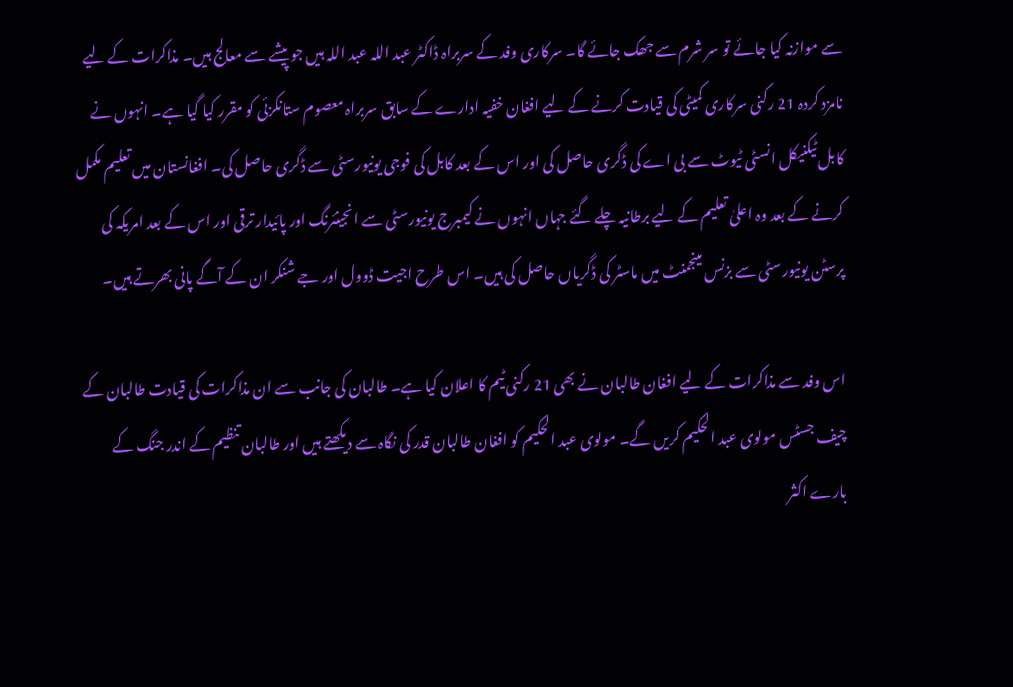سے موازنہ کیا جائے تو سر شرم سے جھک جائے گا۔ سرکاری وفد کے سربراہ ڈاکٹر عبد اللہ عبد اللہ ہیں جو پیشے سے معالج ہیں۔ مذاکرات کے لیے نامزد کردہ 21 رکنی سرکاری کمیٹی کی قیادت کرنے کے لیے افغان خفیہ ادارے کے سابق سربراہ معصوم ستانکزئی کو مقرر کیا گیا ہے۔ انہوں نے کابل ٹیکنیکل انسٹی ٹیوٹ سے بی اے کی ڈگری حاصل کی اور اس کے بعد کابل کی فوجی یونیورسٹی سے ڈگری حاصل کی۔ افغانستان میں تعلیم مکمل کرنے کے بعد وہ اعلیٰ تعلیم کے لیے برطانیہ چلے گئے جہاں انہوں نے کیمبرج یونیورسٹی سے انجینئرنگ اور پائیدار ترقی اور اس کے بعد امریکہ کی پرسٹن یونیورسٹی سے بزنس مینجمنٹ میں ماسٹر کی ڈگریاں حاصل کی ہیں۔ اس طرح اجیت ڈوول اور جے شنکر ان کے آگے پانی بھرتے ہیں۔

اس وفد سے مذاکرات کے لیے افغان طالبان نے بھی 21 رکنی ٹیم کا اعلان کیا ہے۔ طالبان کی جانب سے ان مذاکرات کی قیادت طالبان کے چیف جسٹس مولوی عبد الحکیم کریں گے۔ مولوی عبد الحکیم کو افغان طالبان قدر کی نگاہ سے دیکھتے ہیں اور طالبان تنظیم کے اندر جنگ کے بارے اکثر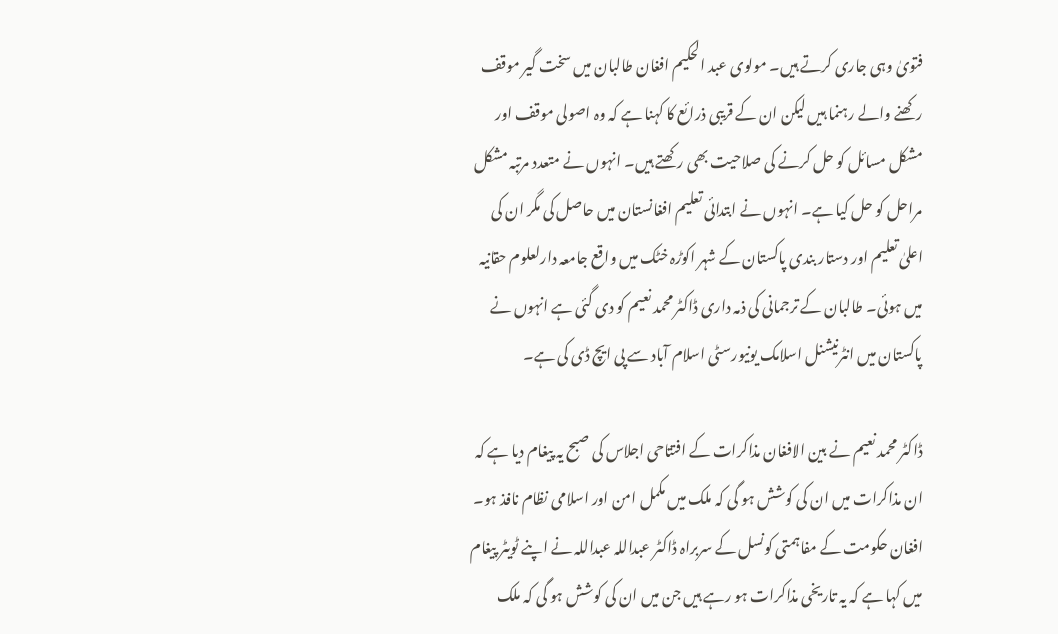فتویٰ وہی جاری کرتے ہیں۔ مولوی عبد الحکیم افغان طالبان میں سخت گیر موقف رکھنے والے رہنما ہیں لیکن ان کے قریبی ذرائع کا کہنا ہے کہ وہ اصولی موقف اور مشکل مسائل کو حل کرنے کی صلاحیت بھی رکھتے ہیں۔ انہوں نے متعدد مرتبہ مشکل مراحل کو حل کیا ہے۔ انہوں نے ابتدائی تعلیم افغانستان میں حاصل کی مگر ان کی اعلیٰ تعلیم اور دستار بندی پاکستان کے شہر اکوڑہ خٹک میں واقع جامعہ دارلعلوم حقانیہ میں ہوئی۔ طالبان کے ترجمانی کی ذمہ داری ڈاکٹر محمد نعیم کو دی گئی ہے انہوں نے پاکستان میں انٹرنیشنل اسلامک یونیورسٹی اسلام آباد سے پی ایچ ڈی کی ہے۔

ڈاکٹر محمد نعیم نے بین الافغان مذاکرات کے افتتاحی اجلاس کی صبح یہ پیغام دیا ہے کہ ان مذاکرات میں ان کی کوشش ہو گی کہ ملک میں مکمل امن اور اسلامی نظام نافذ ہو۔ افغان حکومت کے مفاہمتی کونسل کے سربراہ ڈاکٹر عبداللہ عبداللہ نے اپنے ٹویٹر پیغام میں کہا ہے کہ یہ تاریخی مذاکرات ہو رہے ہیں جن میں ان کی کوشش ہو گی کہ ملک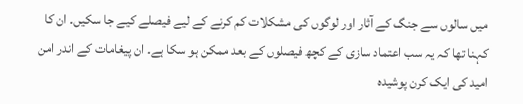میں سالوں سے جنگ کے آثار اور لوگوں کی مشکلات کم کرنے کے لیے فیصلے کیے جا سکیں۔ ان کا کہنا تھا کہ یہ سب اعتماد سازی کے کچھ فیصلوں کے بعد ممکن ہو سکا ہے۔ ان پیغامات کے اندر امن امید کی ایک کرن پوشیدہ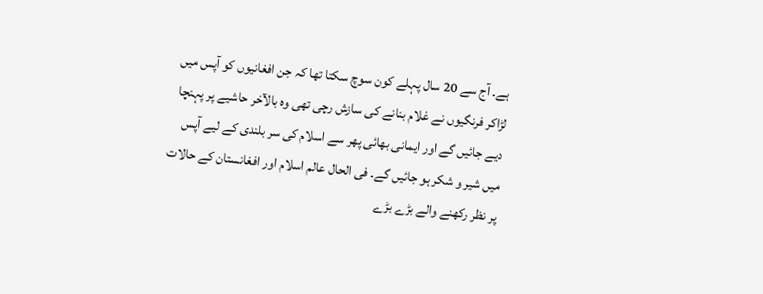ہے۔ آج سے 20 سال پہلے کون سوچ سکتا تھا کہ جن افغانیوں کو آپس میں لڑاکر فرنگیوں نے غلام بنانے کی سازش رچی تھی وہ بالآخر حاشیے پر پہنچا دیے جائیں گے اور ایمانی بھائی پھر سے اسلام کی سر بلندی کے لیے آپس میں شیر و شکر ہو جائیں گے۔ فی الحال عالم اسلام اور افغانستان کے حالات پر نظر رکھنے والے بڑے بڑے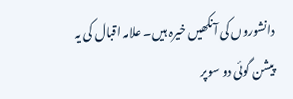دانشوروں کی آنکھیں خیرہ ہیں۔ علامہ اقبال کی یہ پیشن گوئی دو سوپر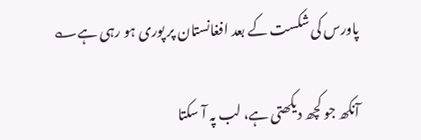پاورس کی شکست کے بعد افغانستان پر پوری ہو رہی ہے؎

آنکھ جو کچھ دیکھتی ہے، لب پہ آ سکتا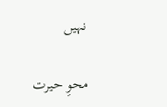نہیں

محوِ حیرت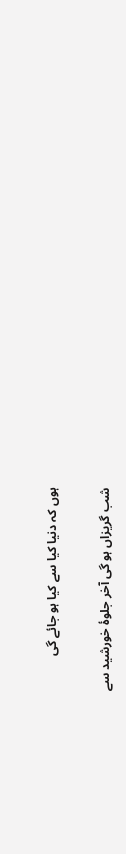ہوں کہ دنیا کیا سے کیا ہو جائے گی

شب گریزاں ہو گی آخر جلوۂ خورشید سے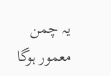یہ چمن معمور ہوگا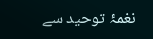نغمۂ توحید سے